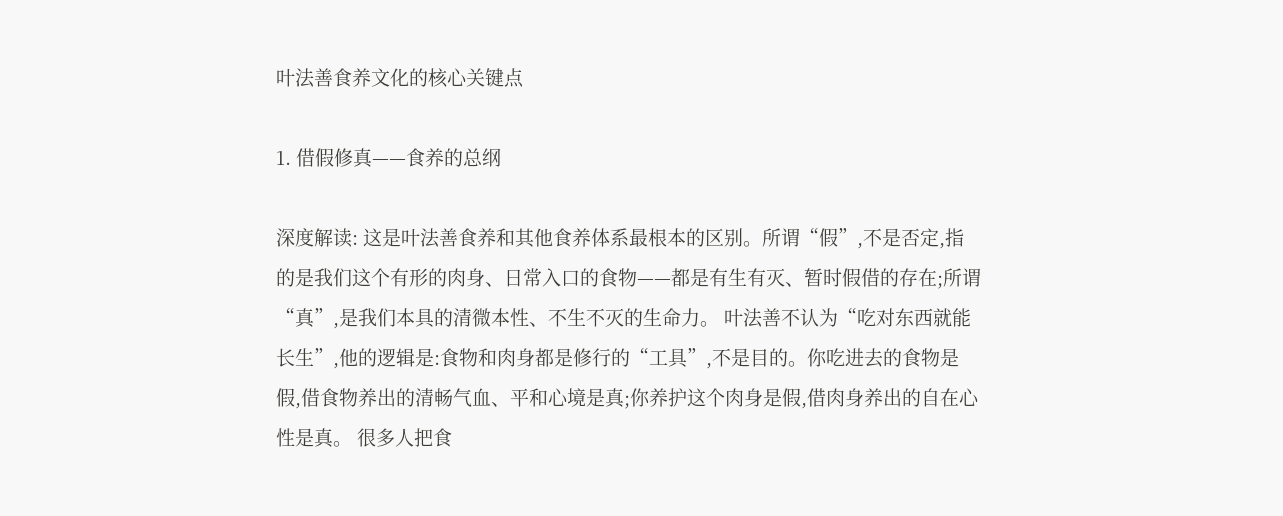叶法善食养文化的核心关键点

1. 借假修真——食养的总纲

深度解读: 这是叶法善食养和其他食养体系最根本的区别。所谓“假”,不是否定,指的是我们这个有形的肉身、日常入口的食物——都是有生有灭、暂时假借的存在;所谓“真”,是我们本具的清微本性、不生不灭的生命力。 叶法善不认为“吃对东西就能长生”,他的逻辑是:食物和肉身都是修行的“工具”,不是目的。你吃进去的食物是假,借食物养出的清畅气血、平和心境是真;你养护这个肉身是假,借肉身养出的自在心性是真。 很多人把食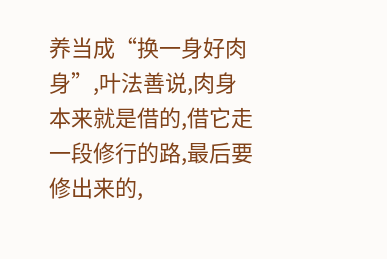养当成“换一身好肉身”,叶法善说,肉身本来就是借的,借它走一段修行的路,最后要修出来的,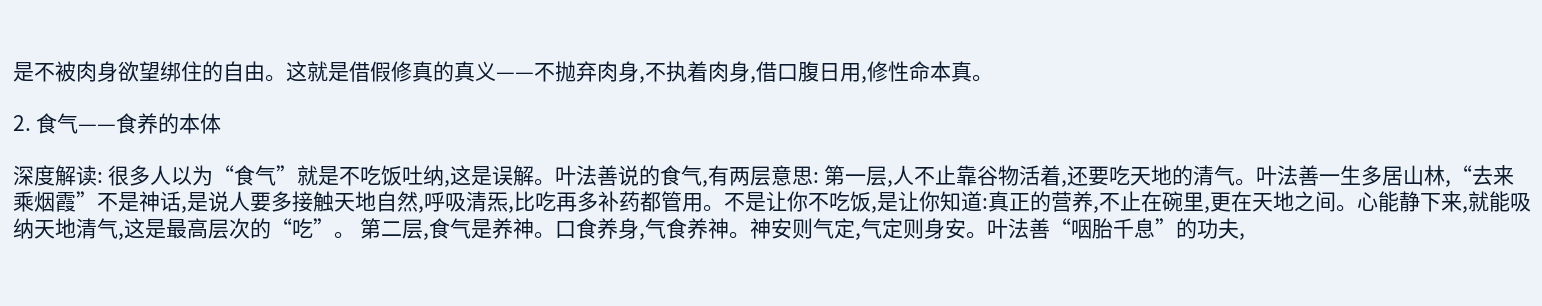是不被肉身欲望绑住的自由。这就是借假修真的真义——不抛弃肉身,不执着肉身,借口腹日用,修性命本真。

2. 食气——食养的本体

深度解读: 很多人以为“食气”就是不吃饭吐纳,这是误解。叶法善说的食气,有两层意思: 第一层,人不止靠谷物活着,还要吃天地的清气。叶法善一生多居山林,“去来乘烟霞”不是神话,是说人要多接触天地自然,呼吸清炁,比吃再多补药都管用。不是让你不吃饭,是让你知道:真正的营养,不止在碗里,更在天地之间。心能静下来,就能吸纳天地清气,这是最高层次的“吃”。 第二层,食气是养神。口食养身,气食养神。神安则气定,气定则身安。叶法善“咽胎千息”的功夫,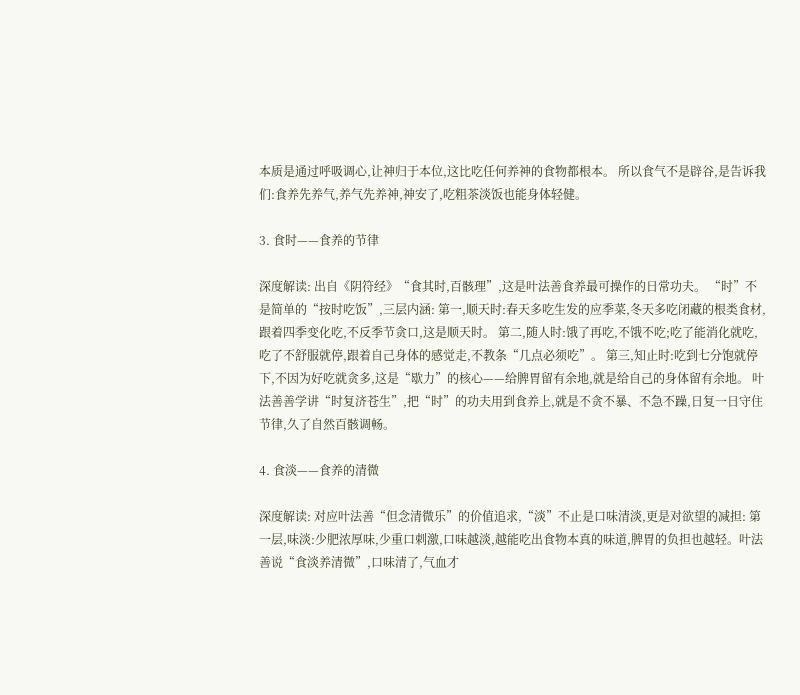本质是通过呼吸调心,让神归于本位,这比吃任何养神的食物都根本。 所以食气不是辟谷,是告诉我们:食养先养气,养气先养神,神安了,吃粗茶淡饭也能身体轻健。

3. 食时——食养的节律

深度解读: 出自《阴符经》“食其时,百骸理”,这是叶法善食养最可操作的日常功夫。 “时”不是简单的“按时吃饭”,三层内涵: 第一,顺天时:春天多吃生发的应季菜,冬天多吃闭藏的根类食材,跟着四季变化吃,不反季节贪口,这是顺天时。 第二,随人时:饿了再吃,不饿不吃;吃了能消化就吃,吃了不舒服就停,跟着自己身体的感觉走,不教条“几点必须吃”。 第三,知止时:吃到七分饱就停下,不因为好吃就贪多,这是“歇力”的核心——给脾胃留有余地,就是给自己的身体留有余地。 叶法善善学讲“时复济苍生”,把“时”的功夫用到食养上,就是不贪不暴、不急不躁,日复一日守住节律,久了自然百骸调畅。

4. 食淡——食养的清微

深度解读: 对应叶法善“但念清微乐”的价值追求,“淡”不止是口味清淡,更是对欲望的减担: 第一层,味淡:少肥浓厚味,少重口刺激,口味越淡,越能吃出食物本真的味道,脾胃的负担也越轻。叶法善说“食淡养清微”,口味清了,气血才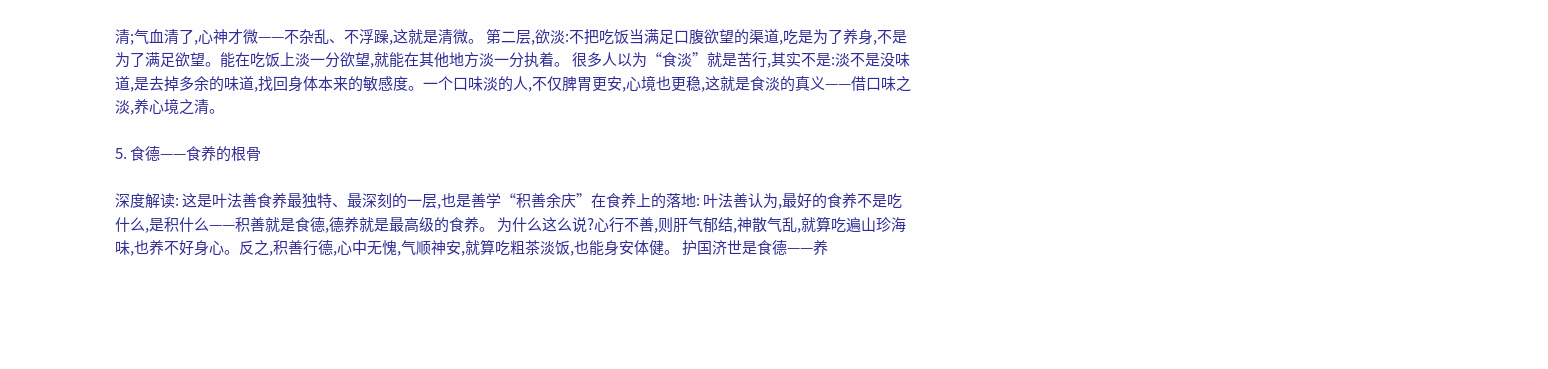清;气血清了,心神才微——不杂乱、不浮躁,这就是清微。 第二层,欲淡:不把吃饭当满足口腹欲望的渠道,吃是为了养身,不是为了满足欲望。能在吃饭上淡一分欲望,就能在其他地方淡一分执着。 很多人以为“食淡”就是苦行,其实不是:淡不是没味道,是去掉多余的味道,找回身体本来的敏感度。一个口味淡的人,不仅脾胃更安,心境也更稳,这就是食淡的真义——借口味之淡,养心境之清。

5. 食德——食养的根骨

深度解读: 这是叶法善食养最独特、最深刻的一层,也是善学“积善余庆”在食养上的落地: 叶法善认为,最好的食养不是吃什么,是积什么——积善就是食德,德养就是最高级的食养。 为什么这么说?心行不善,则肝气郁结,神散气乱,就算吃遍山珍海味,也养不好身心。反之,积善行德,心中无愧,气顺神安,就算吃粗茶淡饭,也能身安体健。 护国济世是食德——养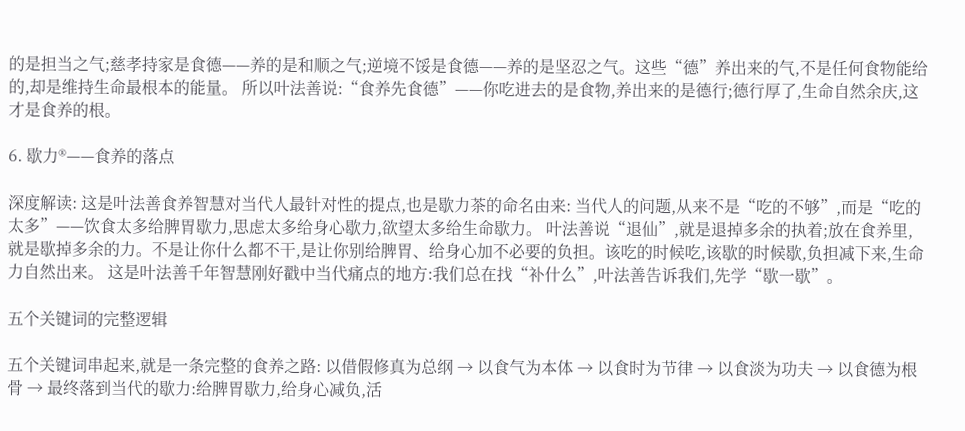的是担当之气;慈孝持家是食德——养的是和顺之气;逆境不馁是食德——养的是坚忍之气。这些“德”养出来的气,不是任何食物能给的,却是维持生命最根本的能量。 所以叶法善说:“食养先食德”——你吃进去的是食物,养出来的是德行;德行厚了,生命自然余庆,这才是食养的根。

6. 歇力®——食养的落点

深度解读: 这是叶法善食养智慧对当代人最针对性的提点,也是歇力茶的命名由来: 当代人的问题,从来不是“吃的不够”,而是“吃的太多”——饮食太多给脾胃歇力,思虑太多给身心歇力,欲望太多给生命歇力。 叶法善说“退仙”,就是退掉多余的执着;放在食养里,就是歇掉多余的力。不是让你什么都不干,是让你别给脾胃、给身心加不必要的负担。该吃的时候吃,该歇的时候歇,负担减下来,生命力自然出来。 这是叶法善千年智慧刚好戳中当代痛点的地方:我们总在找“补什么”,叶法善告诉我们,先学“歇一歇”。

五个关键词的完整逻辑

五个关键词串起来,就是一条完整的食养之路: 以借假修真为总纲 → 以食气为本体 → 以食时为节律 → 以食淡为功夫 → 以食德为根骨 → 最终落到当代的歇力:给脾胃歇力,给身心减负,活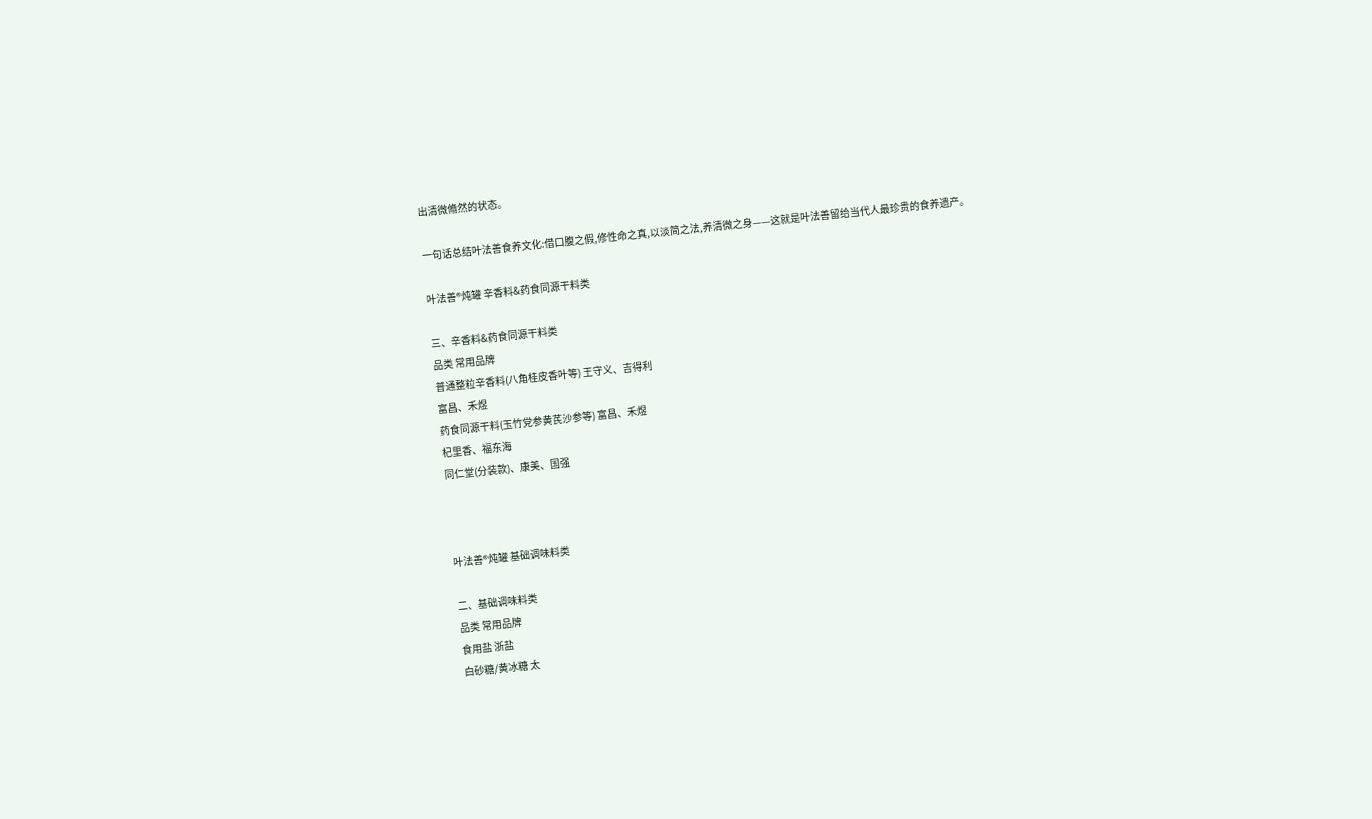出清微翛然的状态。

一句话总结叶法善食养文化:借口腹之假,修性命之真,以淡简之法,养清微之身——这就是叶法善留给当代人最珍贵的食养遗产。

叶法善®炖罐 辛香料&药食同源干料类

三、辛香料&药食同源干料类
品类 常用品牌
普通整粒辛香料(八角桂皮香叶等) 王守义、吉得利
富昌、禾煜
药食同源干料(玉竹党参黄芪沙参等) 富昌、禾煜
杞里香、福东海
同仁堂(分装款)、康美、国强



叶法善®炖罐 基础调味料类

二、基础调味料类
品类 常用品牌
食用盐 浙盐
白砂糖/黄冰糖 太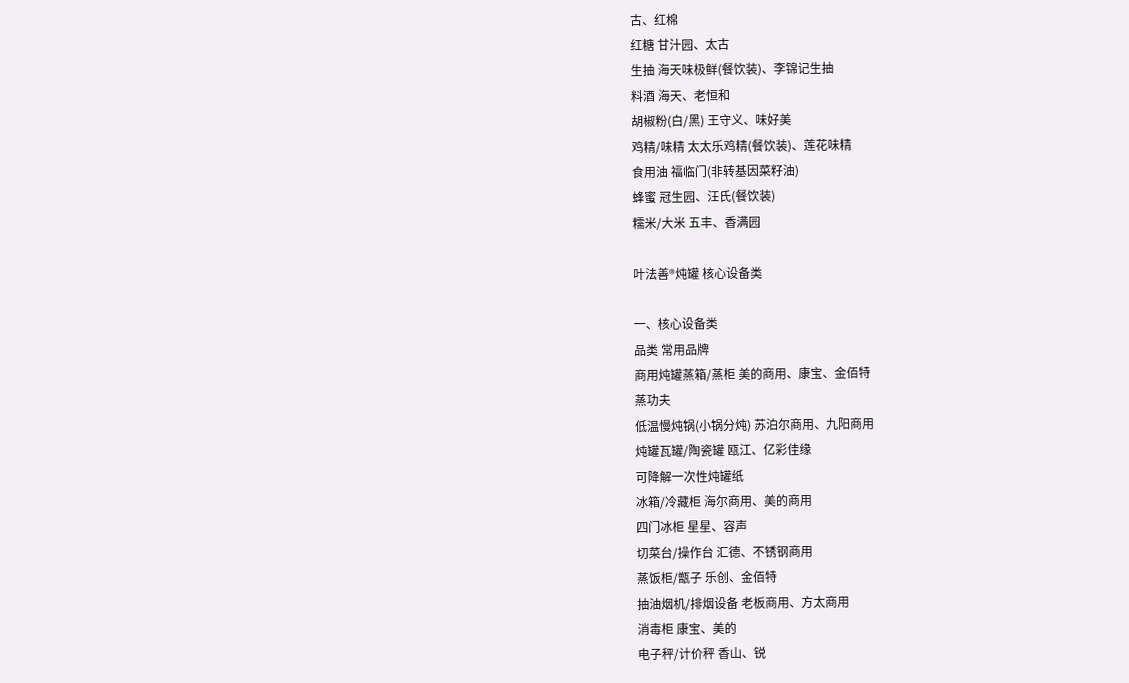古、红棉
红糖 甘汁园、太古
生抽 海天味极鲜(餐饮装)、李锦记生抽
料酒 海天、老恒和
胡椒粉(白/黑) 王守义、味好美
鸡精/味精 太太乐鸡精(餐饮装)、莲花味精
食用油 福临门(非转基因菜籽油)
蜂蜜 冠生园、汪氏(餐饮装)
糯米/大米 五丰、香满园

叶法善®炖罐 核心设备类

一、核心设备类
品类 常用品牌
商用炖罐蒸箱/蒸柜 美的商用、康宝、金佰特
蒸功夫
低温慢炖锅(小锅分炖) 苏泊尔商用、九阳商用
炖罐瓦罐/陶瓷罐 瓯江、亿彩佳缘
可降解一次性炖罐纸
冰箱/冷藏柜 海尔商用、美的商用
四门冰柜 星星、容声
切菜台/操作台 汇德、不锈钢商用
蒸饭柜/甑子 乐创、金佰特
抽油烟机/排烟设备 老板商用、方太商用
消毒柜 康宝、美的
电子秤/计价秤 香山、锐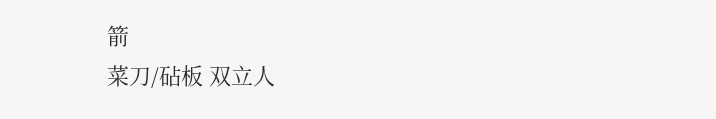箭
菜刀/砧板 双立人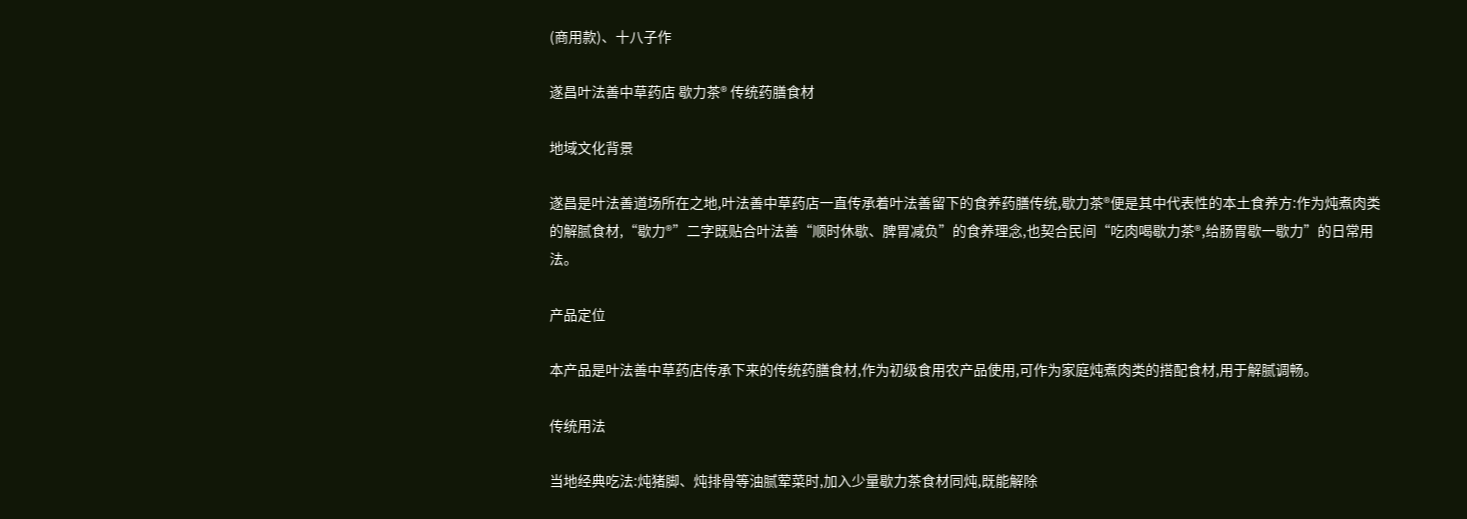(商用款)、十八子作

遂昌叶法善中草药店 歇力茶® 传统药膳食材

地域文化背景

遂昌是叶法善道场所在之地,叶法善中草药店一直传承着叶法善留下的食养药膳传统,歇力茶®便是其中代表性的本土食养方:作为炖煮肉类的解腻食材,“歇力®”二字既贴合叶法善“顺时休歇、脾胃减负”的食养理念,也契合民间“吃肉喝歇力茶®,给肠胃歇一歇力”的日常用法。

产品定位

本产品是叶法善中草药店传承下来的传统药膳食材,作为初级食用农产品使用,可作为家庭炖煮肉类的搭配食材,用于解腻调畅。

传统用法

当地经典吃法:炖猪脚、炖排骨等油腻荤菜时,加入少量歇力茶食材同炖,既能解除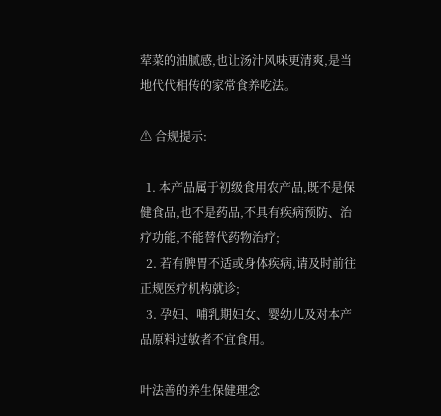荤菜的油腻感,也让汤汁风味更清爽,是当地代代相传的家常食养吃法。

⚠ 合规提示:

  1. 本产品属于初级食用农产品,既不是保健食品,也不是药品,不具有疾病预防、治疗功能,不能替代药物治疗;
  2. 若有脾胃不适或身体疾病,请及时前往正规医疗机构就诊;
  3. 孕妇、哺乳期妇女、婴幼儿及对本产品原料过敏者不宜食用。

叶法善的养生保健理念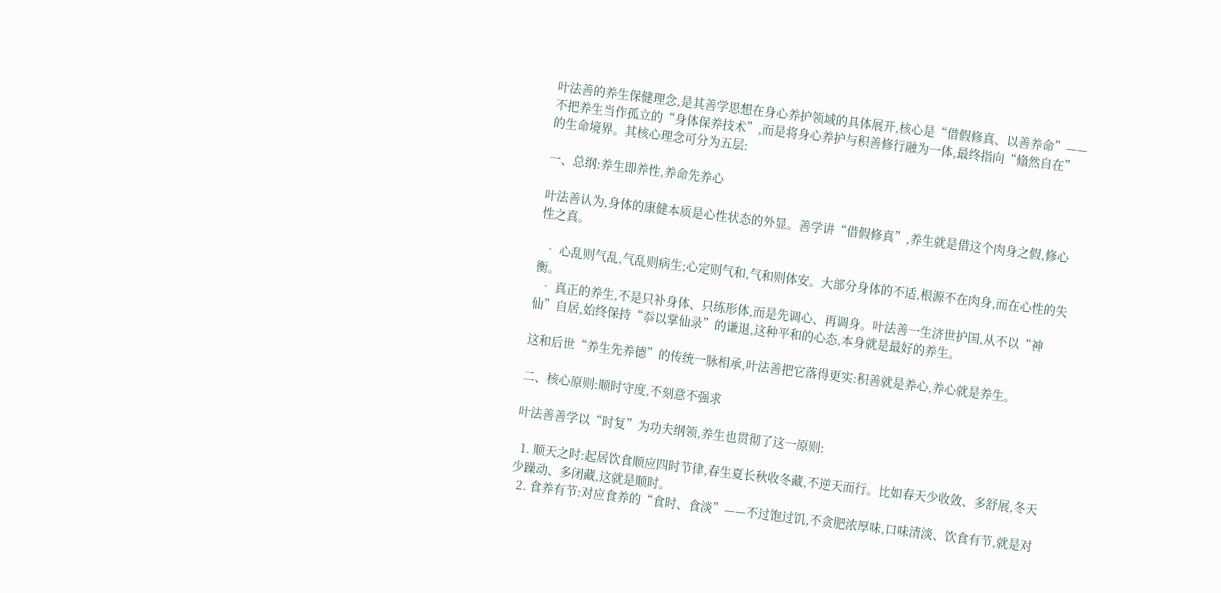叶法善的养生保健理念,是其善学思想在身心养护领域的具体展开,核心是“借假修真、以善养命”——不把养生当作孤立的“身体保养技术”,而是将身心养护与积善修行融为一体,最终指向“翛然自在”的生命境界。其核心理念可分为五层:

一、总纲:养生即养性,养命先养心

叶法善认为,身体的康健本质是心性状态的外显。善学讲“借假修真”,养生就是借这个肉身之假,修心性之真。

  • 心乱则气乱,气乱则病生;心定则气和,气和则体安。大部分身体的不适,根源不在肉身,而在心性的失衡。
  • 真正的养生,不是只补身体、只练形体,而是先调心、再调身。叶法善一生济世护国,从不以“神仙”自居,始终保持“忝以掌仙录”的谦退,这种平和的心态,本身就是最好的养生。

这和后世“养生先养德”的传统一脉相承,叶法善把它落得更实:积善就是养心,养心就是养生。

二、核心原则:顺时守度,不刻意不强求

叶法善善学以“时复”为功夫纲领,养生也贯彻了这一原则:

  1. 顺天之时:起居饮食顺应四时节律,春生夏长秋收冬藏,不逆天而行。比如春天少收敛、多舒展,冬天少躁动、多闭藏,这就是顺时。
  2. 食养有节:对应食养的“食时、食淡”——不过饱过饥,不贪肥浓厚味,口味清淡、饮食有节,就是对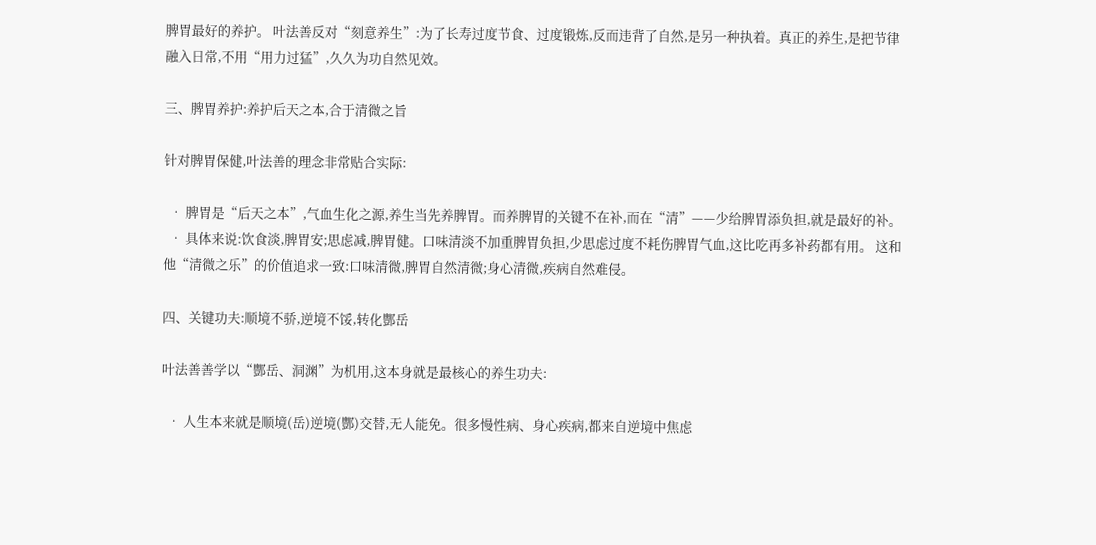脾胃最好的养护。 叶法善反对“刻意养生”:为了长寿过度节食、过度锻炼,反而违背了自然,是另一种执着。真正的养生,是把节律融入日常,不用“用力过猛”,久久为功自然见效。

三、脾胃养护:养护后天之本,合于清微之旨

针对脾胃保健,叶法善的理念非常贴合实际:

  • 脾胃是“后天之本”,气血生化之源,养生当先养脾胃。而养脾胃的关键不在补,而在“清”——少给脾胃添负担,就是最好的补。
  • 具体来说:饮食淡,脾胃安;思虑减,脾胃健。口味清淡不加重脾胃负担,少思虑过度不耗伤脾胃气血,这比吃再多补药都有用。 这和他“清微之乐”的价值追求一致:口味清微,脾胃自然清微;身心清微,疾病自然难侵。

四、关键功夫:顺境不骄,逆境不馁,转化酆岳

叶法善善学以“酆岳、洞渊”为机用,这本身就是最核心的养生功夫:

  • 人生本来就是顺境(岳)逆境(酆)交替,无人能免。很多慢性病、身心疾病,都来自逆境中焦虑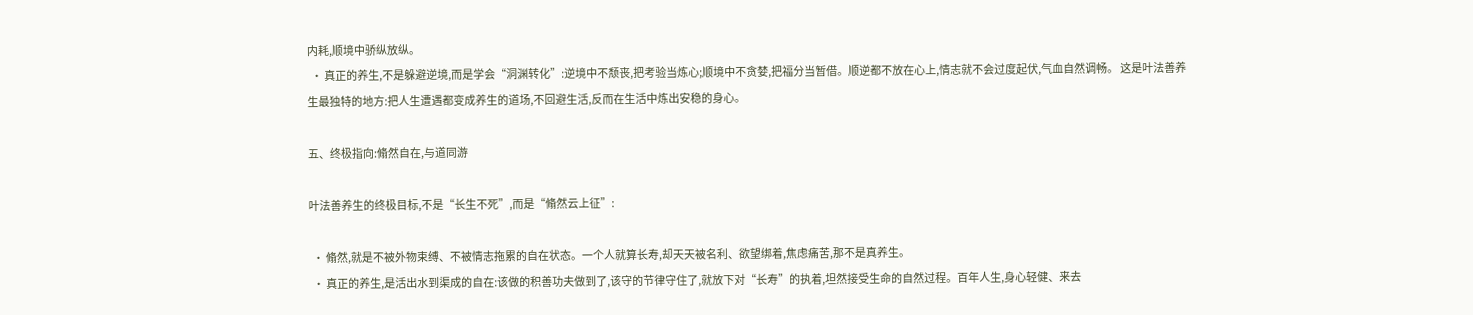内耗,顺境中骄纵放纵。
  • 真正的养生,不是躲避逆境,而是学会“洞渊转化”:逆境中不颓丧,把考验当炼心;顺境中不贪婪,把福分当暂借。顺逆都不放在心上,情志就不会过度起伏,气血自然调畅。 这是叶法善养生最独特的地方:把人生遭遇都变成养生的道场,不回避生活,反而在生活中炼出安稳的身心。

五、终极指向:翛然自在,与道同游

叶法善养生的终极目标,不是“长生不死”,而是“翛然云上征”:

  • 翛然,就是不被外物束缚、不被情志拖累的自在状态。一个人就算长寿,却天天被名利、欲望绑着,焦虑痛苦,那不是真养生。
  • 真正的养生,是活出水到渠成的自在:该做的积善功夫做到了,该守的节律守住了,就放下对“长寿”的执着,坦然接受生命的自然过程。百年人生,身心轻健、来去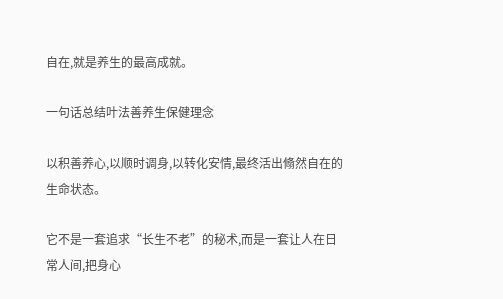自在,就是养生的最高成就。

一句话总结叶法善养生保健理念

以积善养心,以顺时调身,以转化安情,最终活出翛然自在的生命状态。

它不是一套追求“长生不老”的秘术,而是一套让人在日常人间,把身心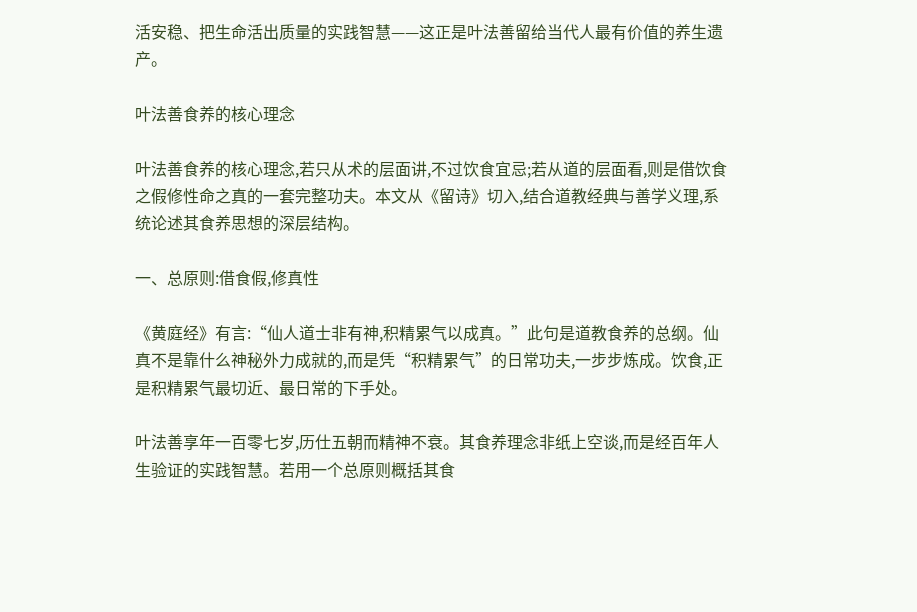活安稳、把生命活出质量的实践智慧——这正是叶法善留给当代人最有价值的养生遗产。

叶法善食养的核心理念

叶法善食养的核心理念,若只从术的层面讲,不过饮食宜忌;若从道的层面看,则是借饮食之假修性命之真的一套完整功夫。本文从《留诗》切入,结合道教经典与善学义理,系统论述其食养思想的深层结构。

一、总原则:借食假,修真性

《黄庭经》有言:“仙人道士非有神,积精累气以成真。”此句是道教食养的总纲。仙真不是靠什么神秘外力成就的,而是凭“积精累气”的日常功夫,一步步炼成。饮食,正是积精累气最切近、最日常的下手处。

叶法善享年一百零七岁,历仕五朝而精神不衰。其食养理念非纸上空谈,而是经百年人生验证的实践智慧。若用一个总原则概括其食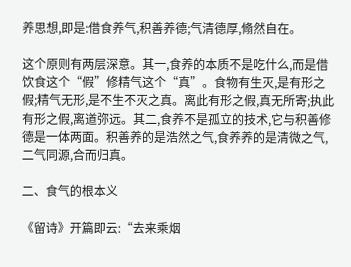养思想,即是:借食养气,积善养德;气清德厚,翛然自在。

这个原则有两层深意。其一,食养的本质不是吃什么,而是借饮食这个“假”修精气这个“真”。食物有生灭,是有形之假;精气无形,是不生不灭之真。离此有形之假,真无所寄;执此有形之假,离道弥远。其二,食养不是孤立的技术,它与积善修德是一体两面。积善养的是浩然之气,食养养的是清微之气,二气同源,合而归真。

二、食气的根本义

《留诗》开篇即云:“去来乘烟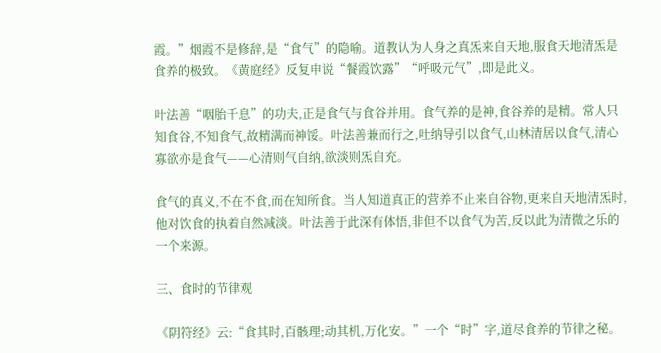霞。”烟霞不是修辞,是“食气”的隐喻。道教认为人身之真炁来自天地,服食天地清炁是食养的极致。《黄庭经》反复申说“餐霞饮露”“呼吸元气”,即是此义。

叶法善“咽胎千息”的功夫,正是食气与食谷并用。食气养的是神,食谷养的是精。常人只知食谷,不知食气,故精满而神馁。叶法善兼而行之,吐纳导引以食气,山林清居以食气,清心寡欲亦是食气——心清则气自纳,欲淡则炁自充。

食气的真义,不在不食,而在知所食。当人知道真正的营养不止来自谷物,更来自天地清炁时,他对饮食的执着自然减淡。叶法善于此深有体悟,非但不以食气为苦,反以此为清微之乐的一个来源。

三、食时的节律观

《阴符经》云:“食其时,百骸理;动其机,万化安。”一个“时”字,道尽食养的节律之秘。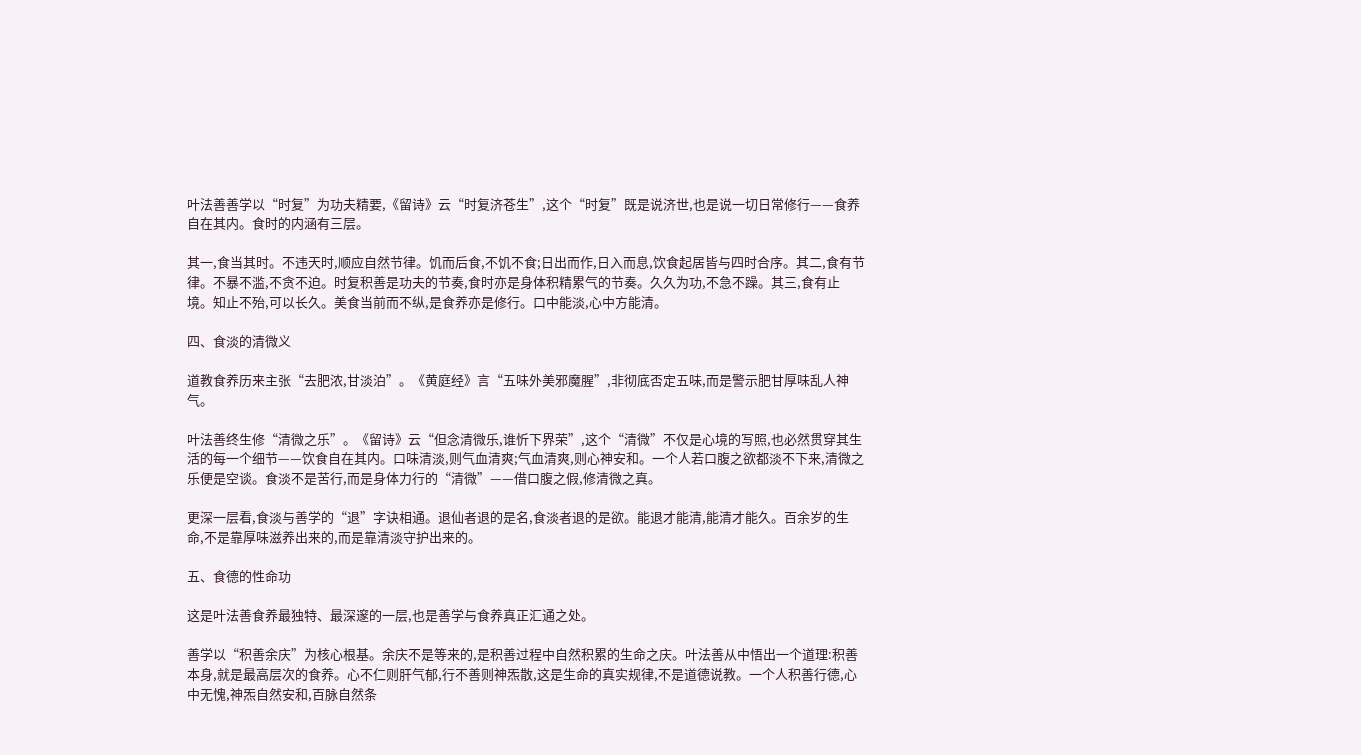叶法善善学以“时复”为功夫精要,《留诗》云“时复济苍生”,这个“时复”既是说济世,也是说一切日常修行——食养自在其内。食时的内涵有三层。

其一,食当其时。不违天时,顺应自然节律。饥而后食,不饥不食;日出而作,日入而息,饮食起居皆与四时合序。其二,食有节律。不暴不滥,不贪不迫。时复积善是功夫的节奏,食时亦是身体积精累气的节奏。久久为功,不急不躁。其三,食有止境。知止不殆,可以长久。美食当前而不纵,是食养亦是修行。口中能淡,心中方能清。

四、食淡的清微义

道教食养历来主张“去肥浓,甘淡泊”。《黄庭经》言“五味外美邪魔腥”,非彻底否定五味,而是警示肥甘厚味乱人神气。

叶法善终生修“清微之乐”。《留诗》云“但念清微乐,谁忻下界荣”,这个“清微”不仅是心境的写照,也必然贯穿其生活的每一个细节——饮食自在其内。口味清淡,则气血清爽;气血清爽,则心神安和。一个人若口腹之欲都淡不下来,清微之乐便是空谈。食淡不是苦行,而是身体力行的“清微”——借口腹之假,修清微之真。

更深一层看,食淡与善学的“退”字诀相通。退仙者退的是名,食淡者退的是欲。能退才能清,能清才能久。百余岁的生命,不是靠厚味滋养出来的,而是靠清淡守护出来的。

五、食德的性命功

这是叶法善食养最独特、最深邃的一层,也是善学与食养真正汇通之处。

善学以“积善余庆”为核心根基。余庆不是等来的,是积善过程中自然积累的生命之庆。叶法善从中悟出一个道理:积善本身,就是最高层次的食养。心不仁则肝气郁,行不善则神炁散,这是生命的真实规律,不是道德说教。一个人积善行德,心中无愧,神炁自然安和,百脉自然条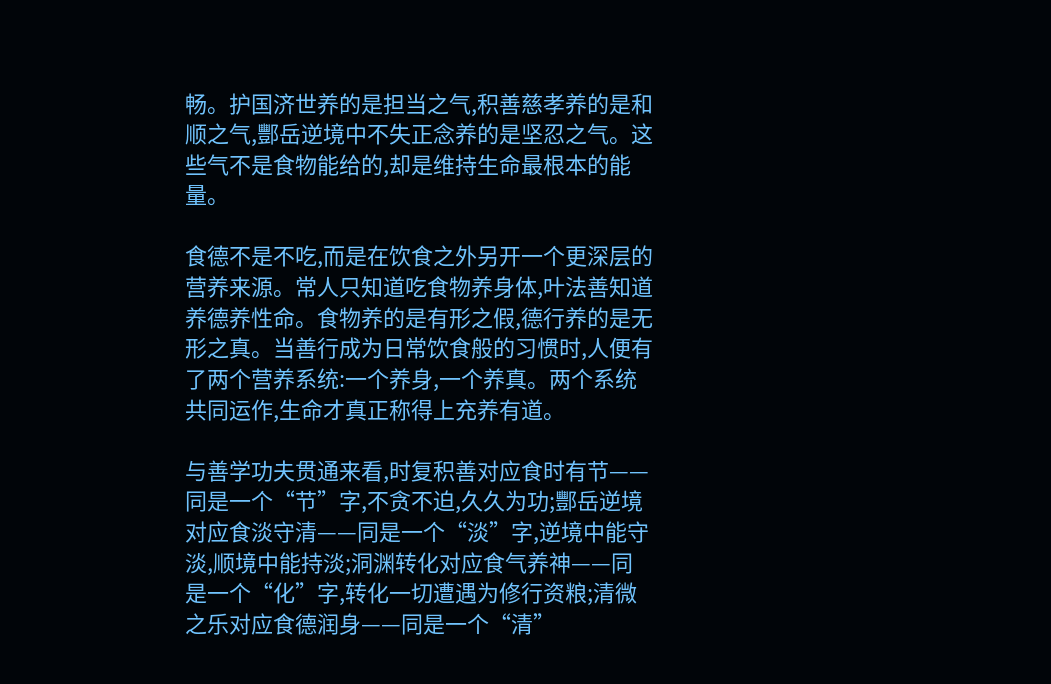畅。护国济世养的是担当之气,积善慈孝养的是和顺之气,酆岳逆境中不失正念养的是坚忍之气。这些气不是食物能给的,却是维持生命最根本的能量。

食德不是不吃,而是在饮食之外另开一个更深层的营养来源。常人只知道吃食物养身体,叶法善知道养德养性命。食物养的是有形之假,德行养的是无形之真。当善行成为日常饮食般的习惯时,人便有了两个营养系统:一个养身,一个养真。两个系统共同运作,生命才真正称得上充养有道。

与善学功夫贯通来看,时复积善对应食时有节——同是一个“节”字,不贪不迫,久久为功;酆岳逆境对应食淡守清——同是一个“淡”字,逆境中能守淡,顺境中能持淡;洞渊转化对应食气养神——同是一个“化”字,转化一切遭遇为修行资粮;清微之乐对应食德润身——同是一个“清”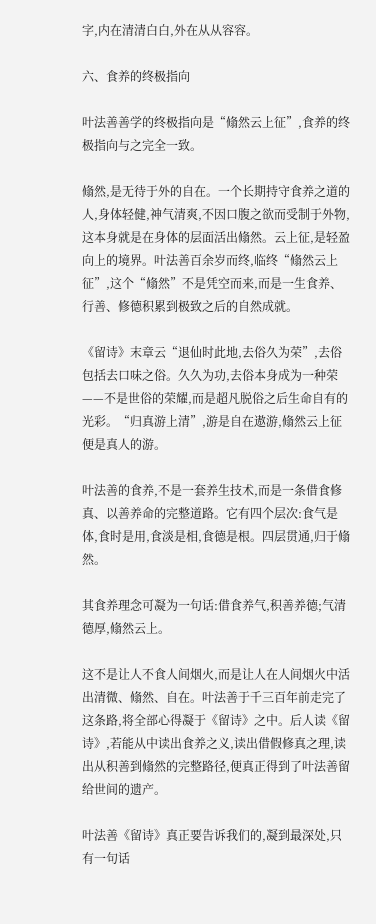字,内在清清白白,外在从从容容。

六、食养的终极指向

叶法善善学的终极指向是“翛然云上征”,食养的终极指向与之完全一致。

翛然,是无待于外的自在。一个长期持守食养之道的人,身体轻健,神气清爽,不因口腹之欲而受制于外物,这本身就是在身体的层面活出翛然。云上征,是轻盈向上的境界。叶法善百余岁而终,临终“翛然云上征”,这个“翛然”不是凭空而来,而是一生食养、行善、修德积累到极致之后的自然成就。

《留诗》末章云“退仙时此地,去俗久为荣”,去俗包括去口味之俗。久久为功,去俗本身成为一种荣——不是世俗的荣耀,而是超凡脱俗之后生命自有的光彩。“归真游上清”,游是自在遨游,翛然云上征便是真人的游。

叶法善的食养,不是一套养生技术,而是一条借食修真、以善养命的完整道路。它有四个层次:食气是体,食时是用,食淡是相,食德是根。四层贯通,归于翛然。

其食养理念可凝为一句话:借食养气,积善养德;气清德厚,翛然云上。

这不是让人不食人间烟火,而是让人在人间烟火中活出清微、翛然、自在。叶法善于千三百年前走完了这条路,将全部心得凝于《留诗》之中。后人读《留诗》,若能从中读出食养之义,读出借假修真之理,读出从积善到翛然的完整路径,便真正得到了叶法善留给世间的遗产。

叶法善《留诗》真正要告诉我们的,凝到最深处,只有一句话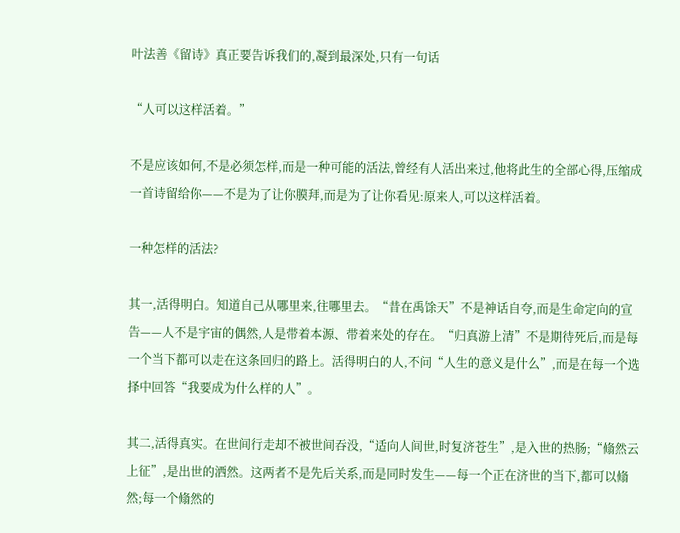叶法善《留诗》真正要告诉我们的,凝到最深处,只有一句话

“人可以这样活着。”

不是应该如何,不是必须怎样,而是一种可能的活法,曾经有人活出来过,他将此生的全部心得,压缩成一首诗留给你——不是为了让你膜拜,而是为了让你看见:原来人,可以这样活着。

一种怎样的活法?

其一,活得明白。知道自己从哪里来,往哪里去。“昔在禹馀天”不是神话自夸,而是生命定向的宣告——人不是宇宙的偶然,人是带着本源、带着来处的存在。“归真游上清”不是期待死后,而是每一个当下都可以走在这条回归的路上。活得明白的人,不问“人生的意义是什么”,而是在每一个选择中回答“我要成为什么样的人”。

其二,活得真实。在世间行走却不被世间吞没,“适向人间世,时复济苍生”,是入世的热肠;“翛然云上征”,是出世的洒然。这两者不是先后关系,而是同时发生——每一个正在济世的当下,都可以翛然;每一个翛然的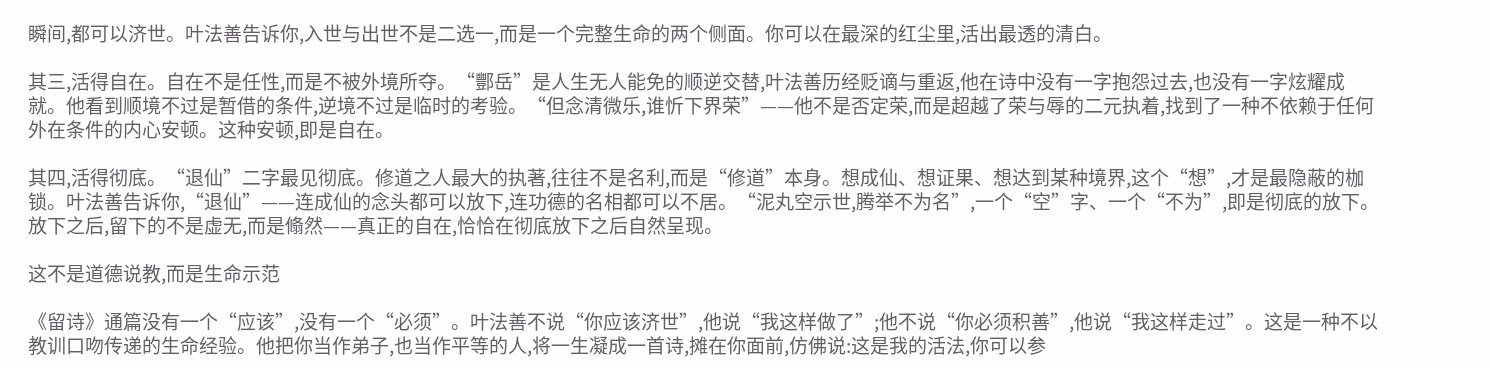瞬间,都可以济世。叶法善告诉你,入世与出世不是二选一,而是一个完整生命的两个侧面。你可以在最深的红尘里,活出最透的清白。

其三,活得自在。自在不是任性,而是不被外境所夺。“酆岳”是人生无人能免的顺逆交替,叶法善历经贬谪与重返,他在诗中没有一字抱怨过去,也没有一字炫耀成就。他看到顺境不过是暂借的条件,逆境不过是临时的考验。“但念清微乐,谁忻下界荣”——他不是否定荣,而是超越了荣与辱的二元执着,找到了一种不依赖于任何外在条件的内心安顿。这种安顿,即是自在。

其四,活得彻底。“退仙”二字最见彻底。修道之人最大的执著,往往不是名利,而是“修道”本身。想成仙、想证果、想达到某种境界,这个“想”,才是最隐蔽的枷锁。叶法善告诉你,“退仙”——连成仙的念头都可以放下,连功德的名相都可以不居。“泥丸空示世,腾举不为名”,一个“空”字、一个“不为”,即是彻底的放下。放下之后,留下的不是虚无,而是翛然——真正的自在,恰恰在彻底放下之后自然呈现。

这不是道德说教,而是生命示范

《留诗》通篇没有一个“应该”,没有一个“必须”。叶法善不说“你应该济世”,他说“我这样做了”;他不说“你必须积善”,他说“我这样走过”。这是一种不以教训口吻传递的生命经验。他把你当作弟子,也当作平等的人,将一生凝成一首诗,摊在你面前,仿佛说:这是我的活法,你可以参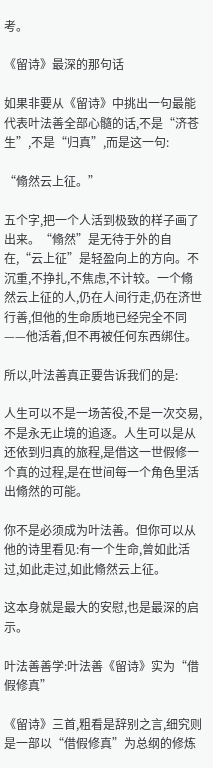考。

《留诗》最深的那句话

如果非要从《留诗》中挑出一句最能代表叶法善全部心髓的话,不是“济苍生”,不是“归真”,而是这一句:

“翛然云上征。”

五个字,把一个人活到极致的样子画了出来。“翛然”是无待于外的自在,“云上征”是轻盈向上的方向。不沉重,不挣扎,不焦虑,不计较。一个翛然云上征的人,仍在人间行走,仍在济世行善,但他的生命质地已经完全不同——他活着,但不再被任何东西绑住。

所以,叶法善真正要告诉我们的是:

人生可以不是一场苦役,不是一次交易,不是永无止境的追逐。人生可以是从还依到归真的旅程,是借这一世假修一个真的过程,是在世间每一个角色里活出翛然的可能。

你不是必须成为叶法善。但你可以从他的诗里看见:有一个生命,曾如此活过,如此走过,如此翛然云上征。

这本身就是最大的安慰,也是最深的启示。

叶法善善学:叶法善《留诗》实为“借假修真”

《留诗》三首,粗看是辞别之言,细究则是一部以“借假修真”为总纲的修炼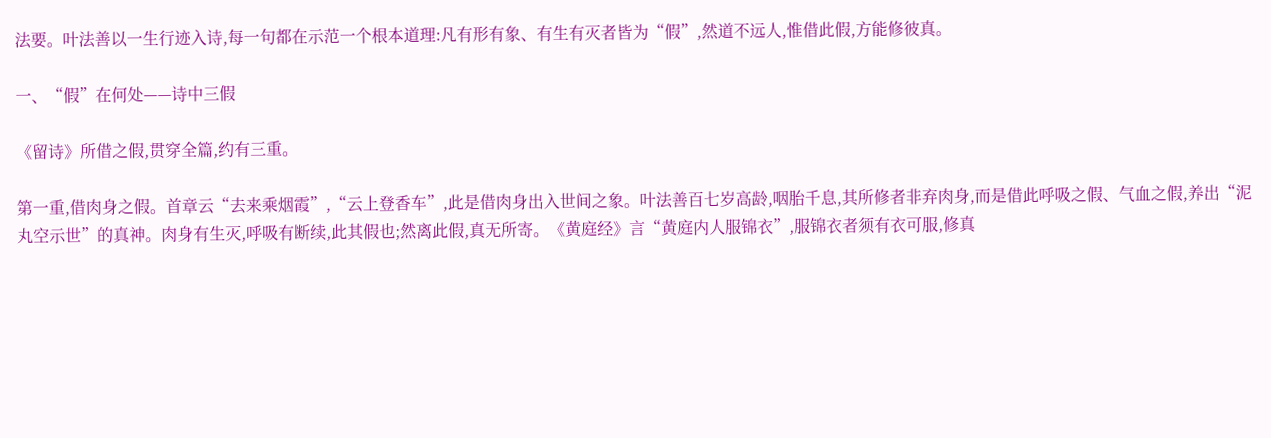法要。叶法善以一生行迹入诗,每一句都在示范一个根本道理:凡有形有象、有生有灭者皆为“假”,然道不远人,惟借此假,方能修彼真。

一、“假”在何处——诗中三假

《留诗》所借之假,贯穿全篇,约有三重。

第一重,借肉身之假。首章云“去来乘烟霞”,“云上登香车”,此是借肉身出入世间之象。叶法善百七岁高龄,咽胎千息,其所修者非弃肉身,而是借此呼吸之假、气血之假,养出“泥丸空示世”的真神。肉身有生灭,呼吸有断续,此其假也;然离此假,真无所寄。《黄庭经》言“黄庭内人服锦衣”,服锦衣者须有衣可服,修真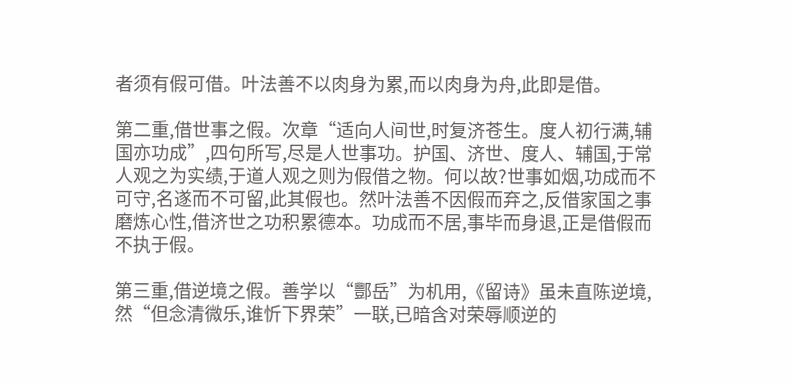者须有假可借。叶法善不以肉身为累,而以肉身为舟,此即是借。

第二重,借世事之假。次章“适向人间世,时复济苍生。度人初行满,辅国亦功成”,四句所写,尽是人世事功。护国、济世、度人、辅国,于常人观之为实绩,于道人观之则为假借之物。何以故?世事如烟,功成而不可守,名遂而不可留,此其假也。然叶法善不因假而弃之,反借家国之事磨炼心性,借济世之功积累德本。功成而不居,事毕而身退,正是借假而不执于假。

第三重,借逆境之假。善学以“酆岳”为机用,《留诗》虽未直陈逆境,然“但念清微乐,谁忻下界荣”一联,已暗含对荣辱顺逆的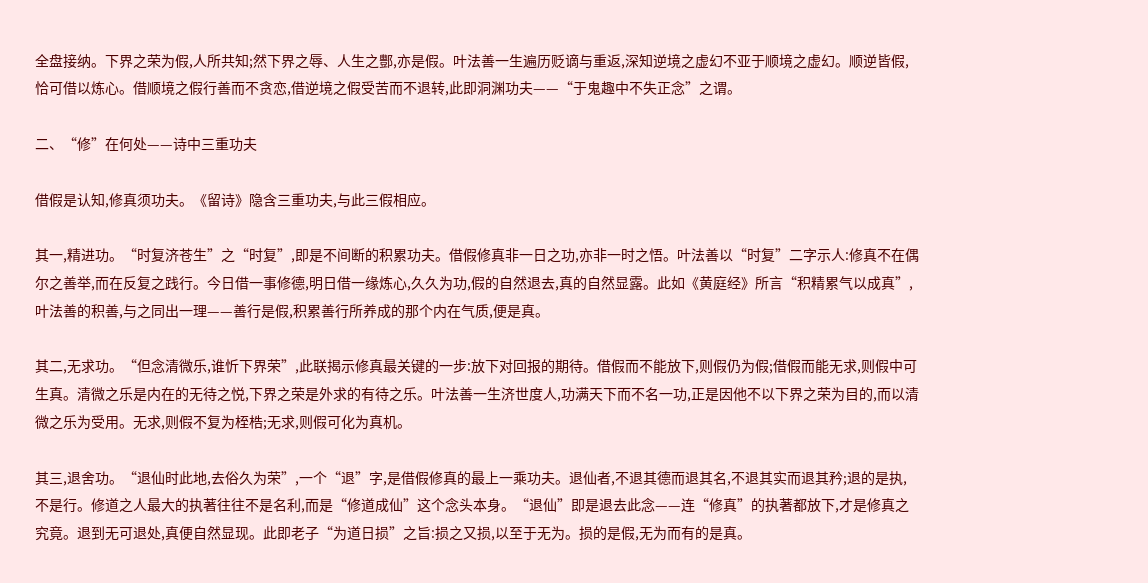全盘接纳。下界之荣为假,人所共知;然下界之辱、人生之酆,亦是假。叶法善一生遍历贬谪与重返,深知逆境之虚幻不亚于顺境之虚幻。顺逆皆假,恰可借以炼心。借顺境之假行善而不贪恋,借逆境之假受苦而不退转,此即洞渊功夫——“于鬼趣中不失正念”之谓。

二、“修”在何处——诗中三重功夫

借假是认知,修真须功夫。《留诗》隐含三重功夫,与此三假相应。

其一,精进功。“时复济苍生”之“时复”,即是不间断的积累功夫。借假修真非一日之功,亦非一时之悟。叶法善以“时复”二字示人:修真不在偶尔之善举,而在反复之践行。今日借一事修德,明日借一缘炼心,久久为功,假的自然退去,真的自然显露。此如《黄庭经》所言“积精累气以成真”,叶法善的积善,与之同出一理——善行是假,积累善行所养成的那个内在气质,便是真。

其二,无求功。“但念清微乐,谁忻下界荣”,此联揭示修真最关键的一步:放下对回报的期待。借假而不能放下,则假仍为假;借假而能无求,则假中可生真。清微之乐是内在的无待之悦,下界之荣是外求的有待之乐。叶法善一生济世度人,功满天下而不名一功,正是因他不以下界之荣为目的,而以清微之乐为受用。无求,则假不复为桎梏;无求,则假可化为真机。

其三,退舍功。“退仙时此地,去俗久为荣”,一个“退”字,是借假修真的最上一乘功夫。退仙者,不退其德而退其名,不退其实而退其矜;退的是执,不是行。修道之人最大的执著往往不是名利,而是“修道成仙”这个念头本身。“退仙”即是退去此念——连“修真”的执著都放下,才是修真之究竟。退到无可退处,真便自然显现。此即老子“为道日损”之旨:损之又损,以至于无为。损的是假,无为而有的是真。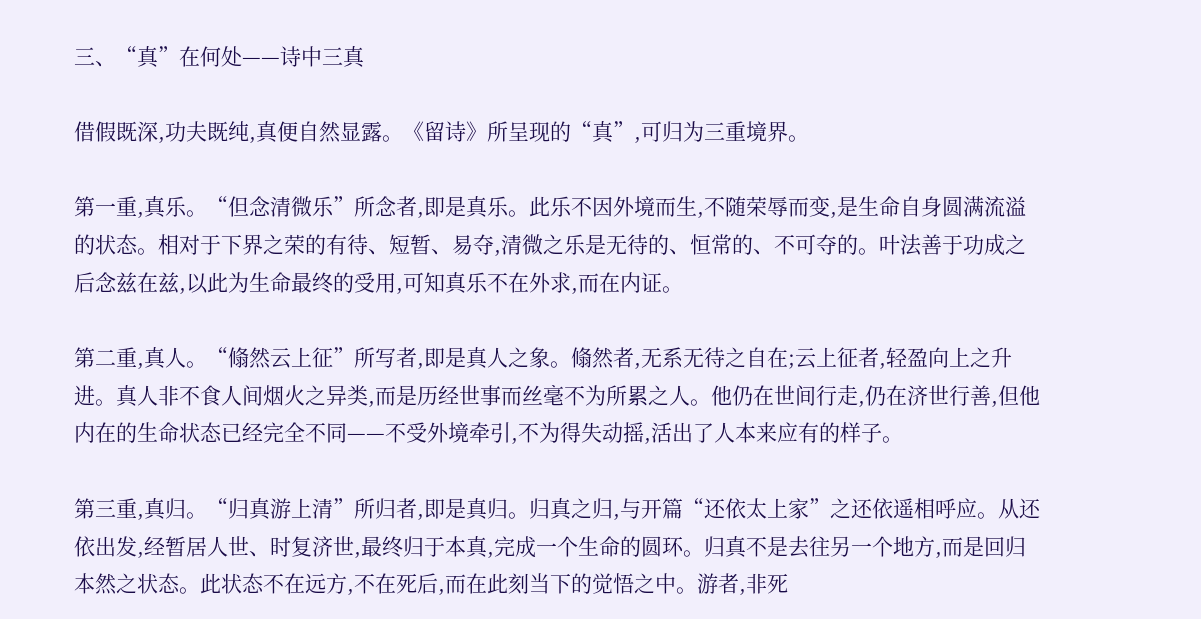三、“真”在何处——诗中三真

借假既深,功夫既纯,真便自然显露。《留诗》所呈现的“真”,可归为三重境界。

第一重,真乐。“但念清微乐”所念者,即是真乐。此乐不因外境而生,不随荣辱而变,是生命自身圆满流溢的状态。相对于下界之荣的有待、短暂、易夺,清微之乐是无待的、恒常的、不可夺的。叶法善于功成之后念兹在兹,以此为生命最终的受用,可知真乐不在外求,而在内证。

第二重,真人。“翛然云上征”所写者,即是真人之象。翛然者,无系无待之自在;云上征者,轻盈向上之升进。真人非不食人间烟火之异类,而是历经世事而丝毫不为所累之人。他仍在世间行走,仍在济世行善,但他内在的生命状态已经完全不同——不受外境牵引,不为得失动摇,活出了人本来应有的样子。

第三重,真归。“归真游上清”所归者,即是真归。归真之归,与开篇“还依太上家”之还依遥相呼应。从还依出发,经暂居人世、时复济世,最终归于本真,完成一个生命的圆环。归真不是去往另一个地方,而是回归本然之状态。此状态不在远方,不在死后,而在此刻当下的觉悟之中。游者,非死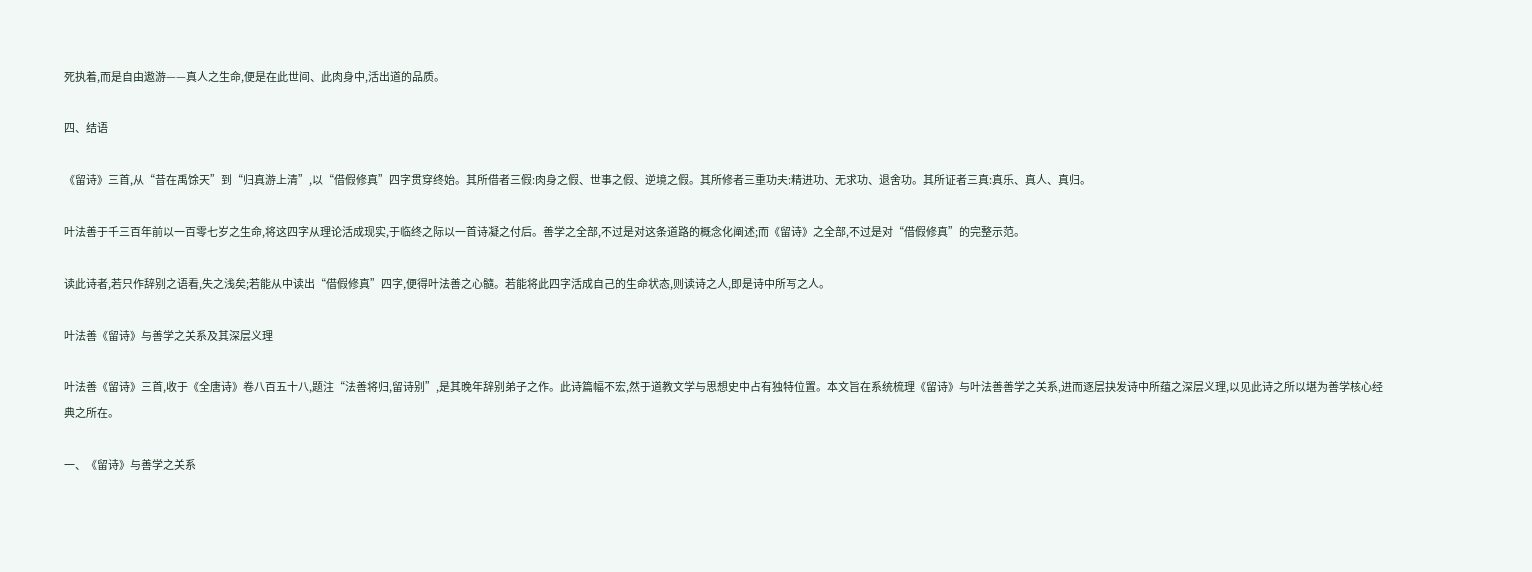死执着,而是自由遨游——真人之生命,便是在此世间、此肉身中,活出道的品质。

四、结语

《留诗》三首,从“昔在禹馀天”到“归真游上清”,以“借假修真”四字贯穿终始。其所借者三假:肉身之假、世事之假、逆境之假。其所修者三重功夫:精进功、无求功、退舍功。其所证者三真:真乐、真人、真归。

叶法善于千三百年前以一百零七岁之生命,将这四字从理论活成现实,于临终之际以一首诗凝之付后。善学之全部,不过是对这条道路的概念化阐述;而《留诗》之全部,不过是对“借假修真”的完整示范。

读此诗者,若只作辞别之语看,失之浅矣;若能从中读出“借假修真”四字,便得叶法善之心髓。若能将此四字活成自己的生命状态,则读诗之人,即是诗中所写之人。

叶法善《留诗》与善学之关系及其深层义理

叶法善《留诗》三首,收于《全唐诗》卷八百五十八,题注“法善将归,留诗别”,是其晚年辞别弟子之作。此诗篇幅不宏,然于道教文学与思想史中占有独特位置。本文旨在系统梳理《留诗》与叶法善善学之关系,进而逐层抉发诗中所蕴之深层义理,以见此诗之所以堪为善学核心经典之所在。

一、《留诗》与善学之关系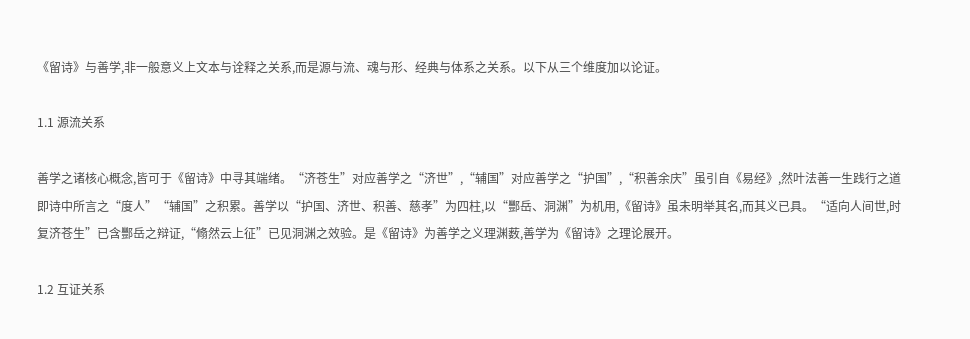《留诗》与善学,非一般意义上文本与诠释之关系,而是源与流、魂与形、经典与体系之关系。以下从三个维度加以论证。

1.1 源流关系

善学之诸核心概念,皆可于《留诗》中寻其端绪。“济苍生”对应善学之“济世”,“辅国”对应善学之“护国”,“积善余庆”虽引自《易经》,然叶法善一生践行之道即诗中所言之“度人”“辅国”之积累。善学以“护国、济世、积善、慈孝”为四柱,以“酆岳、洞渊”为机用,《留诗》虽未明举其名,而其义已具。“适向人间世,时复济苍生”已含酆岳之辩证,“翛然云上征”已见洞渊之效验。是《留诗》为善学之义理渊薮,善学为《留诗》之理论展开。

1.2 互证关系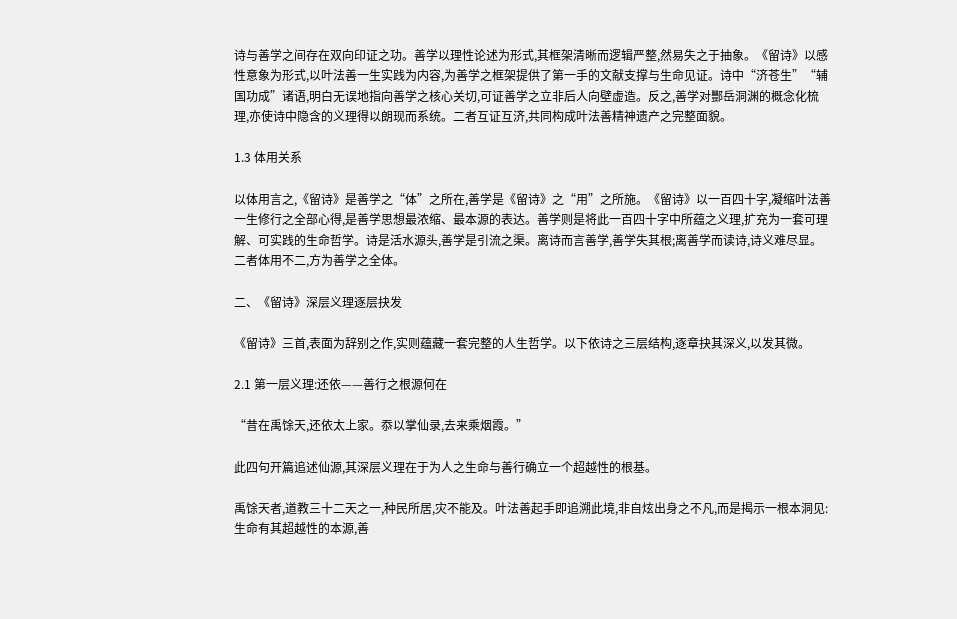诗与善学之间存在双向印证之功。善学以理性论述为形式,其框架清晰而逻辑严整,然易失之于抽象。《留诗》以感性意象为形式,以叶法善一生实践为内容,为善学之框架提供了第一手的文献支撑与生命见证。诗中“济苍生”“辅国功成”诸语,明白无误地指向善学之核心关切,可证善学之立非后人向壁虚造。反之,善学对酆岳洞渊的概念化梳理,亦使诗中隐含的义理得以朗现而系统。二者互证互济,共同构成叶法善精神遗产之完整面貌。

1.3 体用关系

以体用言之,《留诗》是善学之“体”之所在,善学是《留诗》之“用”之所施。《留诗》以一百四十字,凝缩叶法善一生修行之全部心得,是善学思想最浓缩、最本源的表达。善学则是将此一百四十字中所蕴之义理,扩充为一套可理解、可实践的生命哲学。诗是活水源头,善学是引流之渠。离诗而言善学,善学失其根;离善学而读诗,诗义难尽显。二者体用不二,方为善学之全体。

二、《留诗》深层义理逐层抉发

《留诗》三首,表面为辞别之作,实则蕴藏一套完整的人生哲学。以下依诗之三层结构,逐章抉其深义,以发其微。

2.1 第一层义理:还依——善行之根源何在

“昔在禹馀天,还依太上家。忝以掌仙录,去来乘烟霞。”

此四句开篇追述仙源,其深层义理在于为人之生命与善行确立一个超越性的根基。

禹馀天者,道教三十二天之一,种民所居,灾不能及。叶法善起手即追溯此境,非自炫出身之不凡,而是揭示一根本洞见:生命有其超越性的本源,善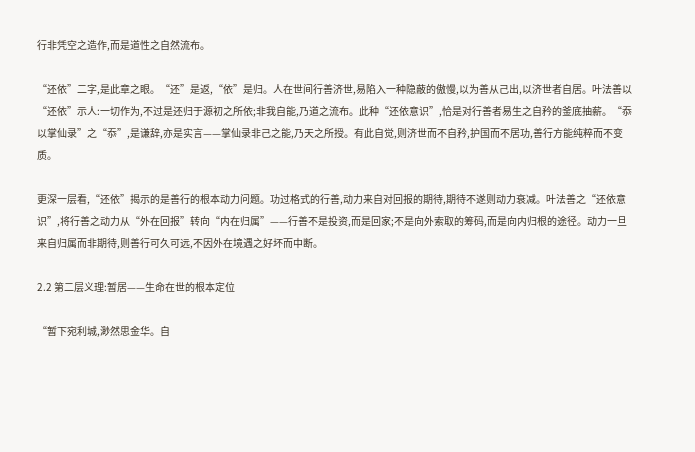行非凭空之造作,而是道性之自然流布。

“还依”二字,是此章之眼。“还”是返,“依”是归。人在世间行善济世,易陷入一种隐蔽的傲慢,以为善从己出,以济世者自居。叶法善以“还依”示人:一切作为,不过是还归于源初之所依;非我自能,乃道之流布。此种“还依意识”,恰是对行善者易生之自矜的釜底抽薪。“忝以掌仙录”之“忝”,是谦辞,亦是实言——掌仙录非己之能,乃天之所授。有此自觉,则济世而不自矜,护国而不居功,善行方能纯粹而不变质。

更深一层看,“还依”揭示的是善行的根本动力问题。功过格式的行善,动力来自对回报的期待,期待不遂则动力衰减。叶法善之“还依意识”,将行善之动力从“外在回报”转向“内在归属”——行善不是投资,而是回家;不是向外索取的筹码,而是向内归根的途径。动力一旦来自归属而非期待,则善行可久可远,不因外在境遇之好坏而中断。

2.2 第二层义理:暂居——生命在世的根本定位

“暂下宛利城,渺然思金华。自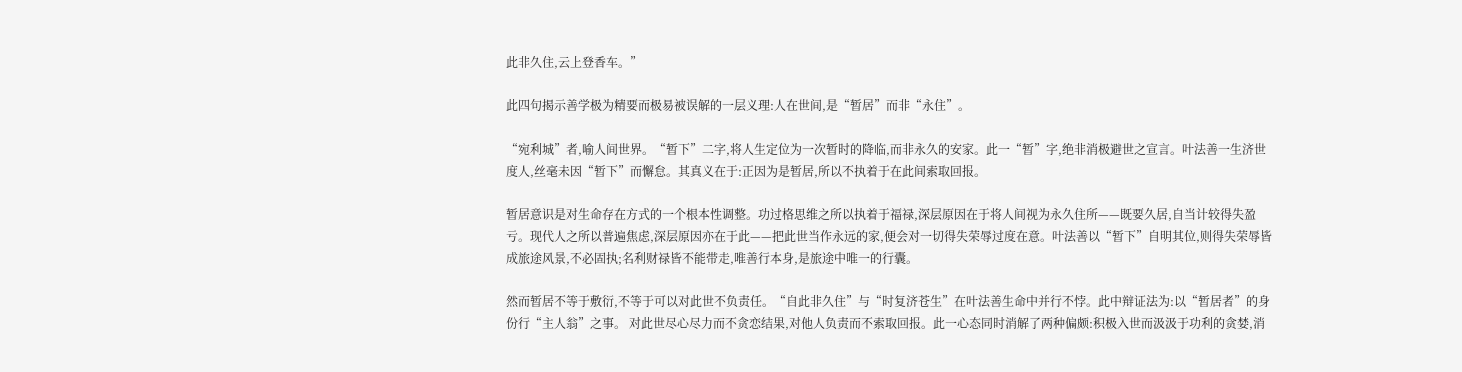此非久住,云上登香车。”

此四句揭示善学极为精要而极易被误解的一层义理:人在世间,是“暂居”而非“永住”。

“宛利城”者,喻人间世界。“暂下”二字,将人生定位为一次暂时的降临,而非永久的安家。此一“暂”字,绝非消极避世之宣言。叶法善一生济世度人,丝毫未因“暂下”而懈怠。其真义在于:正因为是暂居,所以不执着于在此间索取回报。

暂居意识是对生命存在方式的一个根本性调整。功过格思维之所以执着于福禄,深层原因在于将人间视为永久住所——既要久居,自当计较得失盈亏。现代人之所以普遍焦虑,深层原因亦在于此——把此世当作永远的家,便会对一切得失荣辱过度在意。叶法善以“暂下”自明其位,则得失荣辱皆成旅途风景,不必固执;名利财禄皆不能带走,唯善行本身,是旅途中唯一的行囊。

然而暂居不等于敷衍,不等于可以对此世不负责任。“自此非久住”与“时复济苍生”在叶法善生命中并行不悖。此中辩证法为:以“暂居者”的身份行“主人翁”之事。 对此世尽心尽力而不贪恋结果,对他人负责而不索取回报。此一心态同时消解了两种偏颇:积极入世而汲汲于功利的贪婪,消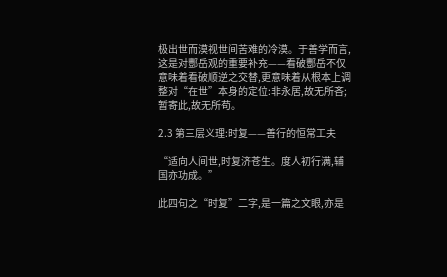极出世而漠视世间苦难的冷漠。于善学而言,这是对酆岳观的重要补充——看破酆岳不仅意味着看破顺逆之交替,更意味着从根本上调整对“在世”本身的定位:非永居,故无所吝;暂寄此,故无所苟。

2.3 第三层义理:时复——善行的恒常工夫

“适向人间世,时复济苍生。度人初行满,辅国亦功成。”

此四句之“时复”二字,是一篇之文眼,亦是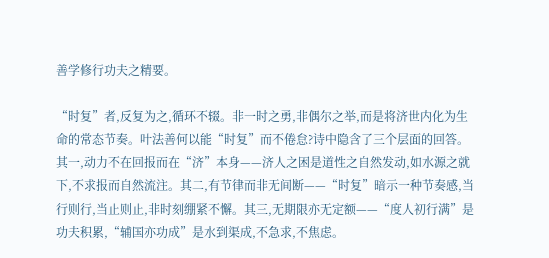善学修行功夫之精要。

“时复”者,反复为之,循环不辍。非一时之勇,非偶尔之举,而是将济世内化为生命的常态节奏。叶法善何以能“时复”而不倦怠?诗中隐含了三个层面的回答。其一,动力不在回报而在“济”本身——济人之困是道性之自然发动,如水源之就下,不求报而自然流注。其二,有节律而非无间断——“时复”暗示一种节奏感,当行则行,当止则止,非时刻绷紧不懈。其三,无期限亦无定额——“度人初行满”是功夫积累,“辅国亦功成”是水到渠成,不急求,不焦虑。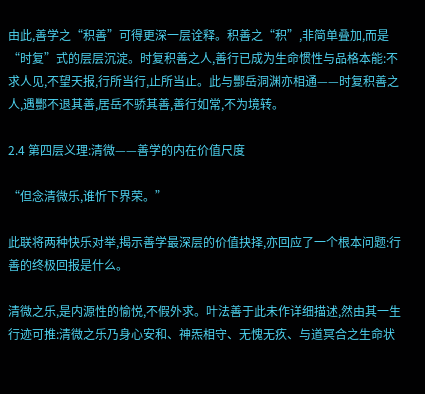由此,善学之“积善”可得更深一层诠释。积善之“积”,非简单叠加,而是“时复”式的层层沉淀。时复积善之人,善行已成为生命惯性与品格本能:不求人见,不望天报,行所当行,止所当止。此与酆岳洞渊亦相通——时复积善之人,遇酆不退其善,居岳不骄其善,善行如常,不为境转。

2.4 第四层义理:清微——善学的内在价值尺度

“但念清微乐,谁忻下界荣。”

此联将两种快乐对举,揭示善学最深层的价值抉择,亦回应了一个根本问题:行善的终极回报是什么。

清微之乐,是内源性的愉悦,不假外求。叶法善于此未作详细描述,然由其一生行迹可推:清微之乐乃身心安和、神炁相守、无愧无疚、与道冥合之生命状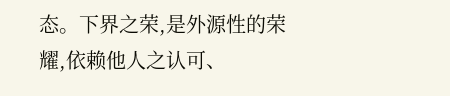态。下界之荣,是外源性的荣耀,依赖他人之认可、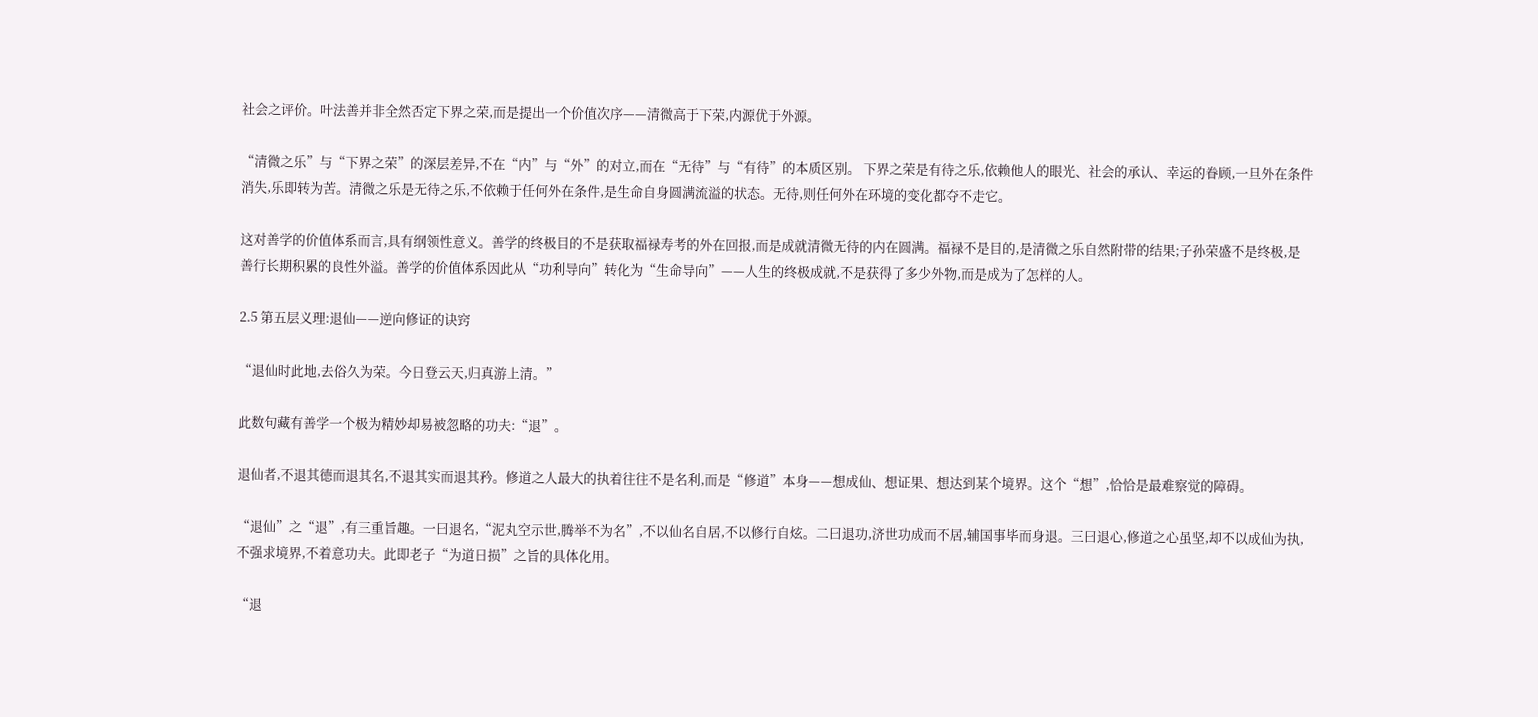社会之评价。叶法善并非全然否定下界之荣,而是提出一个价值次序——清微高于下荣,内源优于外源。

“清微之乐”与“下界之荣”的深层差异,不在“内”与“外”的对立,而在“无待”与“有待”的本质区别。 下界之荣是有待之乐,依赖他人的眼光、社会的承认、幸运的眷顾,一旦外在条件消失,乐即转为苦。清微之乐是无待之乐,不依赖于任何外在条件,是生命自身圆满流溢的状态。无待,则任何外在环境的变化都夺不走它。

这对善学的价值体系而言,具有纲领性意义。善学的终极目的不是获取福禄寿考的外在回报,而是成就清微无待的内在圆满。福禄不是目的,是清微之乐自然附带的结果;子孙荣盛不是终极,是善行长期积累的良性外溢。善学的价值体系因此从“功利导向”转化为“生命导向”——人生的终极成就,不是获得了多少外物,而是成为了怎样的人。

2.5 第五层义理:退仙——逆向修证的诀窍

“退仙时此地,去俗久为荣。今日登云天,归真游上清。”

此数句藏有善学一个极为精妙却易被忽略的功夫:“退”。

退仙者,不退其德而退其名,不退其实而退其矜。修道之人最大的执着往往不是名利,而是“修道”本身——想成仙、想证果、想达到某个境界。这个“想”,恰恰是最难察觉的障碍。

“退仙”之“退”,有三重旨趣。一曰退名,“泥丸空示世,腾举不为名”,不以仙名自居,不以修行自炫。二曰退功,济世功成而不居,辅国事毕而身退。三曰退心,修道之心虽坚,却不以成仙为执,不强求境界,不着意功夫。此即老子“为道日损”之旨的具体化用。

“退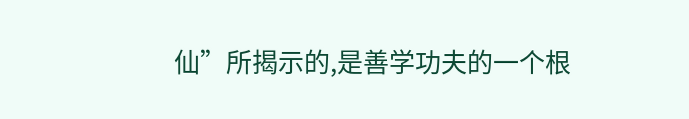仙”所揭示的,是善学功夫的一个根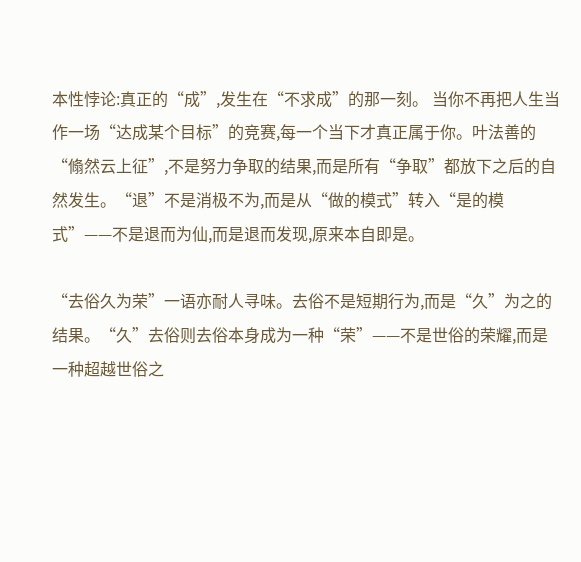本性悖论:真正的“成”,发生在“不求成”的那一刻。 当你不再把人生当作一场“达成某个目标”的竞赛,每一个当下才真正属于你。叶法善的“翛然云上征”,不是努力争取的结果,而是所有“争取”都放下之后的自然发生。“退”不是消极不为,而是从“做的模式”转入“是的模式”——不是退而为仙,而是退而发现,原来本自即是。

“去俗久为荣”一语亦耐人寻味。去俗不是短期行为,而是“久”为之的结果。“久”去俗则去俗本身成为一种“荣”——不是世俗的荣耀,而是一种超越世俗之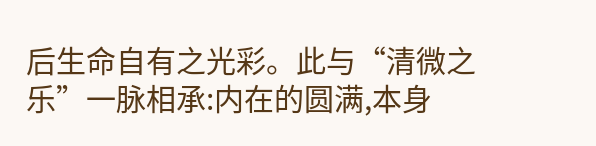后生命自有之光彩。此与“清微之乐”一脉相承:内在的圆满,本身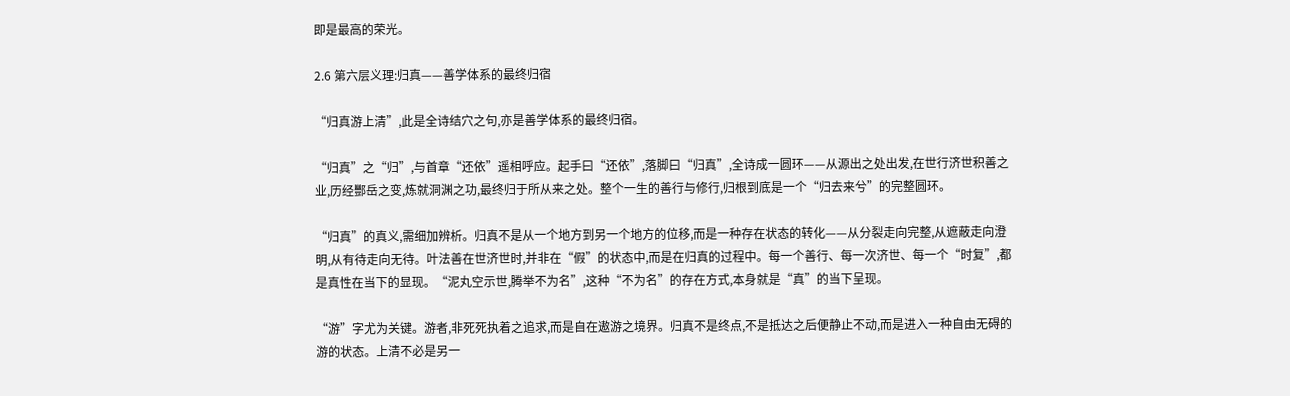即是最高的荣光。

2.6 第六层义理:归真——善学体系的最终归宿

“归真游上清”,此是全诗结穴之句,亦是善学体系的最终归宿。

“归真”之“归”,与首章“还依”遥相呼应。起手曰“还依”,落脚曰“归真”,全诗成一圆环——从源出之处出发,在世行济世积善之业,历经酆岳之变,炼就洞渊之功,最终归于所从来之处。整个一生的善行与修行,归根到底是一个“归去来兮”的完整圆环。

“归真”的真义,需细加辨析。归真不是从一个地方到另一个地方的位移,而是一种存在状态的转化——从分裂走向完整,从遮蔽走向澄明,从有待走向无待。叶法善在世济世时,并非在“假”的状态中,而是在归真的过程中。每一个善行、每一次济世、每一个“时复”,都是真性在当下的显现。“泥丸空示世,腾举不为名”,这种“不为名”的存在方式,本身就是“真”的当下呈现。

“游”字尤为关键。游者,非死死执着之追求,而是自在遨游之境界。归真不是终点,不是抵达之后便静止不动,而是进入一种自由无碍的游的状态。上清不必是另一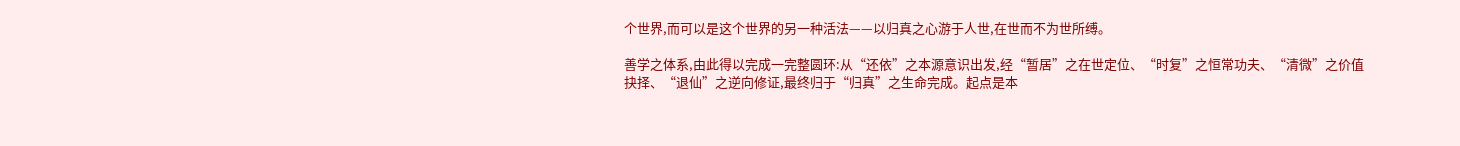个世界,而可以是这个世界的另一种活法——以归真之心游于人世,在世而不为世所缚。

善学之体系,由此得以完成一完整圆环:从“还依”之本源意识出发,经“暂居”之在世定位、“时复”之恒常功夫、“清微”之价值抉择、“退仙”之逆向修证,最终归于“归真”之生命完成。起点是本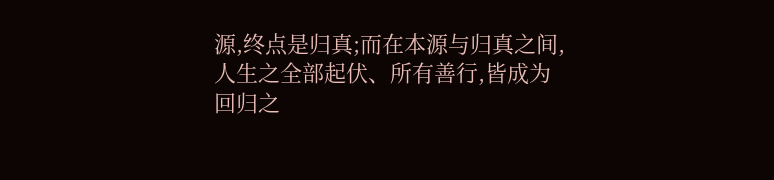源,终点是归真;而在本源与归真之间,人生之全部起伏、所有善行,皆成为回归之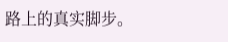路上的真实脚步。